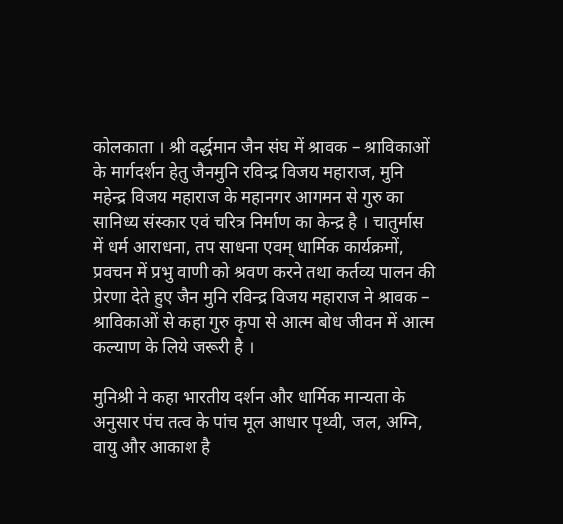कोलकाता । श्री वर्द्धमान जैन संघ में श्रावक – श्राविकाओं के मार्गदर्शन हेतु जैनमुनि रविन्द्र विजय महाराज, मुनि महेन्द्र विजय महाराज के महानगर आगमन से गुरु का सानिध्य संस्कार एवं चरित्र निर्माण का केन्द्र है । चातुर्मास में धर्म आराधना, तप साधना एवम् धार्मिक कार्यक्रमों, प्रवचन में प्रभु वाणी को श्रवण करने तथा कर्तव्य पालन की प्रेरणा देते हुए जैन मुनि रविन्द्र विजय महाराज ने श्रावक – श्राविकाओं से कहा गुरु कृपा से आत्म बोध जीवन में आत्म कल्याण के लिये जरूरी है ।

मुनिश्री ने कहा भारतीय दर्शन और धार्मिक मान्यता के अनुसार पंच तत्व के पांच मूल आधार पृथ्वी, जल, अग्नि, वायु और आकाश है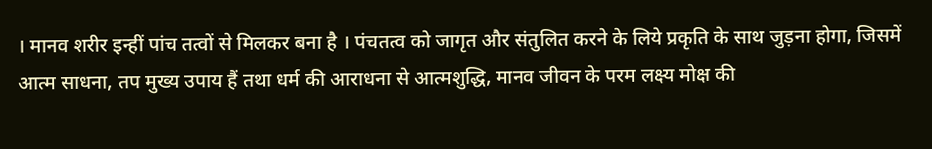। मानव शरीर इन्हीं पांच तत्वों से मिलकर बना है । पंचतत्व को जागृत और संतुलित करने के लिये प्रकृति के साथ जुड़ना होगा, जिसमें आत्म साधना, तप मुख्य उपाय हैं तथा धर्म की आराधना से आत्मशुद्धि, मानव जीवन के परम लक्ष्य मोक्ष की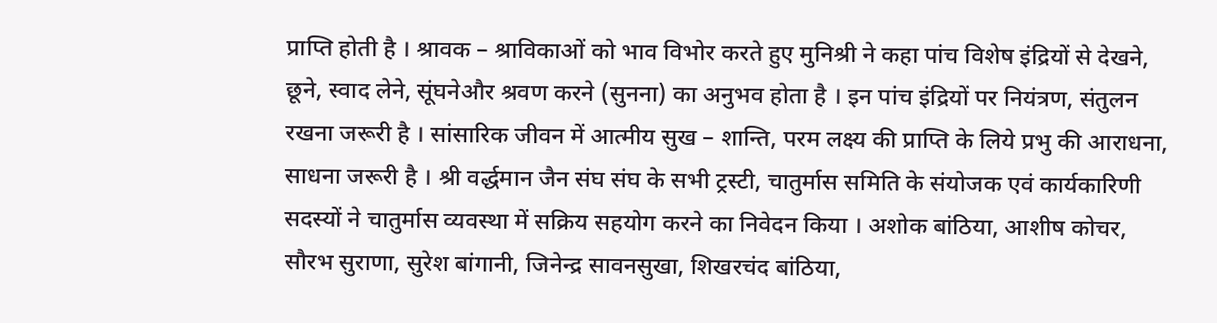प्राप्ति होती है । श्रावक – श्राविकाओं को भाव विभोर करते हुए मुनिश्री ने कहा पांच विशेष इंद्रियों से देखने, छूने, स्वाद लेने, सूंघनेऔर श्रवण करने (सुनना) का अनुभव होता है । इन पांच इंद्रियों पर नियंत्रण, संतुलन रखना जरूरी है । सांसारिक जीवन में आत्मीय सुख – शान्ति, परम लक्ष्य की प्राप्ति के लिये प्रभु की आराधना, साधना जरूरी है । श्री वर्द्धमान जैन संघ संघ के सभी ट्रस्टी, चातुर्मास समिति के संयोजक एवं कार्यकारिणी सदस्यों ने चातुर्मास व्यवस्था में सक्रिय सहयोग करने का निवेदन किया । अशोक बांठिया, आशीष कोचर, सौरभ सुराणा, सुरेश बांगानी, जिनेन्द्र सावनसुखा, शिखरचंद बांठिया,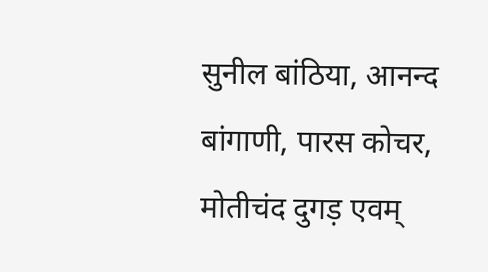सुनील बांठिया, आनन्द बांगाणी, पारस कोचर, मोतीचंद दुगड़ एवम्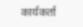कार्यकर्ता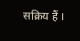सक्रिय हैं ।